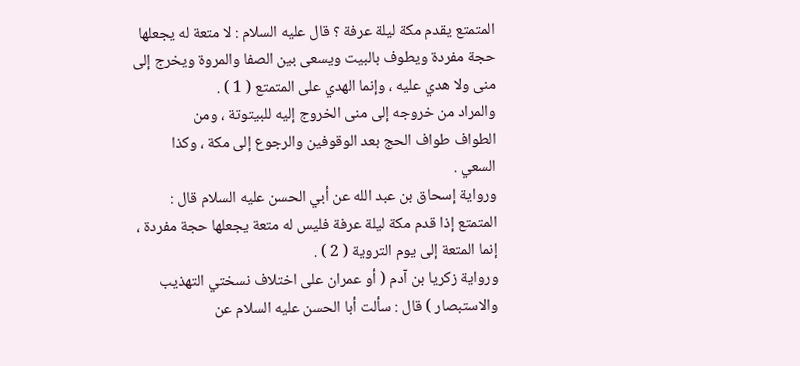المتمتع يقدم مكة ليلة عرفة ؟ قال عليه السلام : لا متعة له يجعلها
حجة مفردة ويطوف بالبيت ويسعى بين الصفا والمروة ويخرج إلى
منى ولا هدي عليه ، وإنما الهدي على المتمتع ( 1 ) .
والمراد من خروجه إلى منى الخروج إليه للبيتوتة ، ومن
الطواف طواف الحج بعد الوقوفين والرجوع إلى مكة ، وكذا
السعي .
ورواية إسحاق بن عبد الله عن أبي الحسن عليه السلام قال :
المتمتع إذا قدم مكة ليلة عرفة فليس له متعة يجعلها حجة مفردة ،
إنما المتعة إلى يوم التروية ( 2 ) .
ورواية زكريا بن آدم ( أو عمران على اختلاف نسختي التهذيب
والاستبصار ) قال : سألت أبا الحسن عليه السلام عن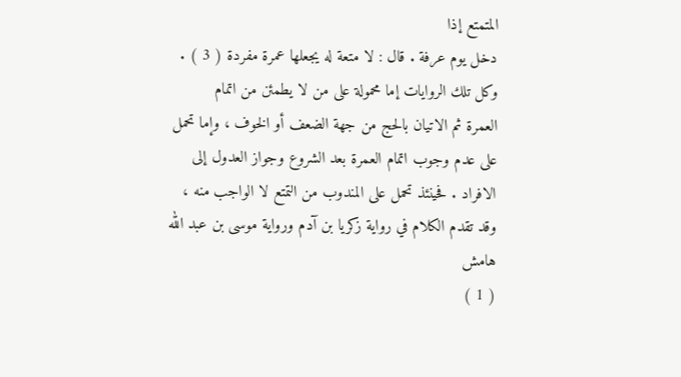المتمتع إذا
دخل يوم عرفة . قال : لا متعة له يجعلها عمرة مفردة ( 3 ) .
وكل تلك الروايات إما محمولة على من لا يطمئن من اتمام
العمرة ثم الاتيان بالحج من جهة الضعف أو الخوف ، وإما تحمل
على عدم وجوب اتمام العمرة بعد الشروع وجواز العدول إلى
الافراد . فحينئذ تحمل على المندوب من التمتع لا الواجب منه ،
وقد تقدم الكلام في رواية زكريا بن آدم ورواية موسى بن عبد الله
هامش
( 1 )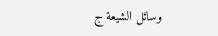وسائل الشيعة ج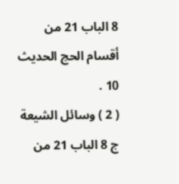8 الباب 21 من أقسام الحج الحديث 10 .
( 2 ) وسائل الشيعة ج 8 الباب 21 من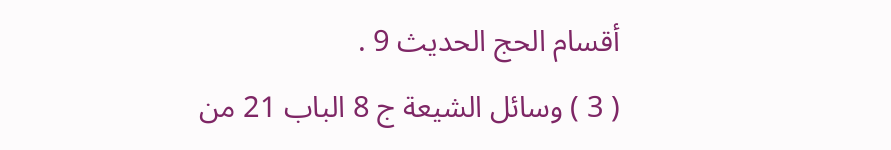أقسام الحج الحديث 9 .
( 3 ) وسائل الشيعة ج 8 الباب 21 من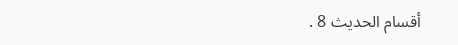أقسام الحديث 8 .